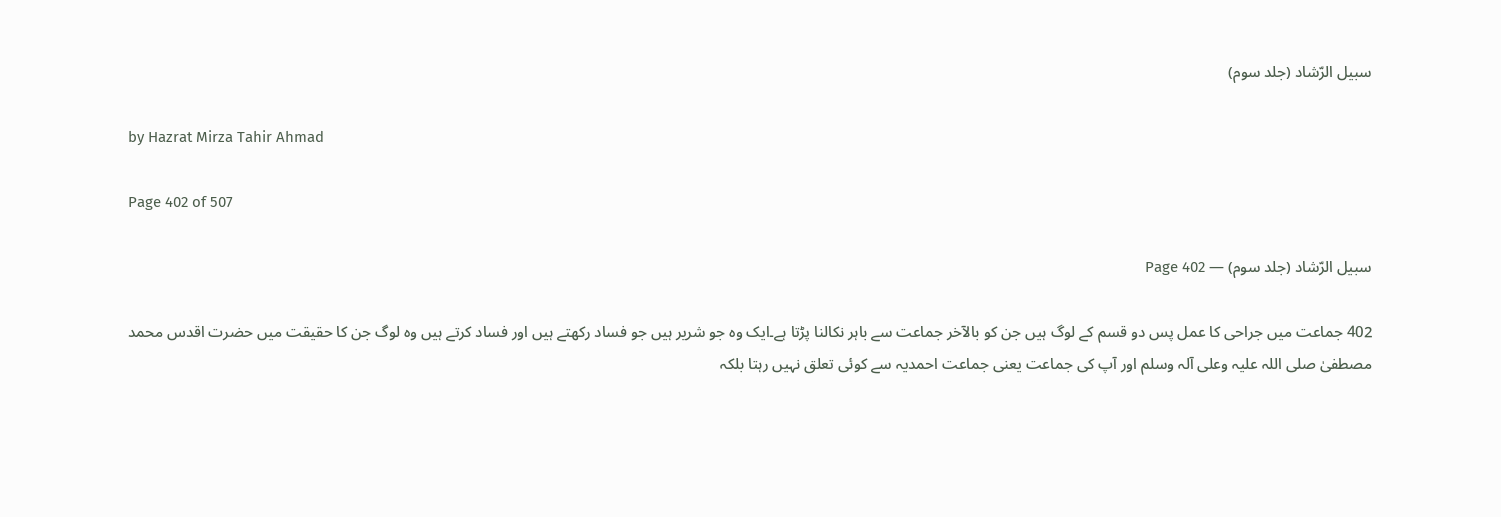سبیل الرّشاد (جلد سوم)

by Hazrat Mirza Tahir Ahmad

Page 402 of 507

سبیل الرّشاد (جلد سوم) — Page 402

402 جماعت میں جراحی کا عمل پس دو قسم کے لوگ ہیں جن کو بالآخر جماعت سے باہر نکالنا پڑتا ہے۔ایک وہ جو شریر ہیں جو فساد رکھتے ہیں اور فساد کرتے ہیں وہ لوگ جن کا حقیقت میں حضرت اقدس محمد مصطفیٰ صلی اللہ علیہ وعلی آلہ وسلم اور آپ کی جماعت یعنی جماعت احمدیہ سے کوئی تعلق نہیں رہتا بلکہ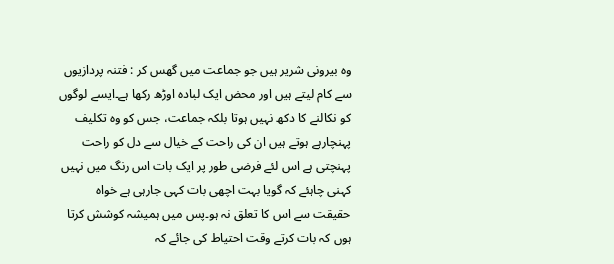وہ بیرونی شریر ہیں جو جماعت میں گھس کر : فتنہ پردازیوں سے کام لیتے ہیں اور محض ایک لبادہ اوڑھ رکھا ہے۔ایسے لوگوں کو نکالنے کا دکھ نہیں ہوتا بلکہ جماعت، جس کو وہ تکلیف پہنچارہے ہوتے ہیں ان کی راحت کے خیال سے دل کو راحت پہنچتی ہے اس لئے فرضی طور پر ایک بات اس رنگ میں نہیں کہنی چاہئے کہ گویا بہت اچھی بات کہی جارہی ہے خواہ حقیقت سے اس کا تعلق نہ ہو۔پس میں ہمیشہ کوشش کرتا ہوں کہ بات کرتے وقت احتیاط کی جائے کہ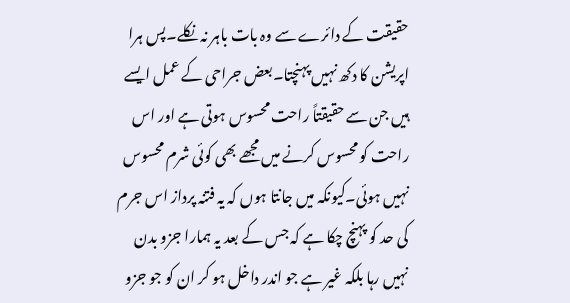حقیقت کے دائرے سے وہ بات باہر نہ نکلے۔پس ہرا اپریشن کا دکھ نہیں پہنچتا۔بعض جراحی کے عمل ایسے ہیں جن سے حقیقتاً راحت محسوس ہوتی ہے اور اس راحت کو محسوس کرنے میں مجھے بھی کوئی شرم محسوس نہیں ہوئی۔کیونکہ میں جانتا ہوں کہ یہ فتنہ پرداز اس جرم کی حد کو پہنچ چکا ہے کہ جس کے بعد یہ ہمارا جزو بدن نہیں رہا بلکہ غیر ہے جو اندر داخل ہو کر ان کو جو جزو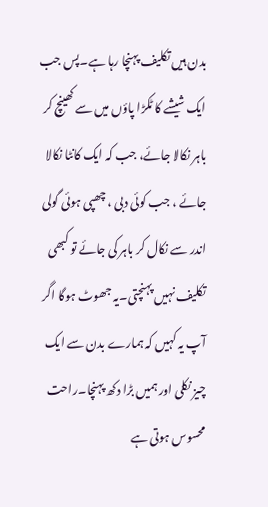بدن ہیں تکلیف پہنچا رہا ہے۔پس جب ایک شیشے کا ٹکڑا پاؤں میں سے کھینچ کر باہر نکالا جائے، جب کہ ایک کانٹا نکالا جائے ، جب کوئی دبی ، چھپی ہوئی گولی اندر سے نکال کر باہر کی جائے تو کبھی تکلیف نہیں پہنچتی۔یہ جھوٹ ہوگا اگر آپ یہ کہیں کہ ہمارے بدن سے ایک چیز نکلی اور ہمیں بڑا دکھ پہنچا۔راحت محسوس ہوتی ہے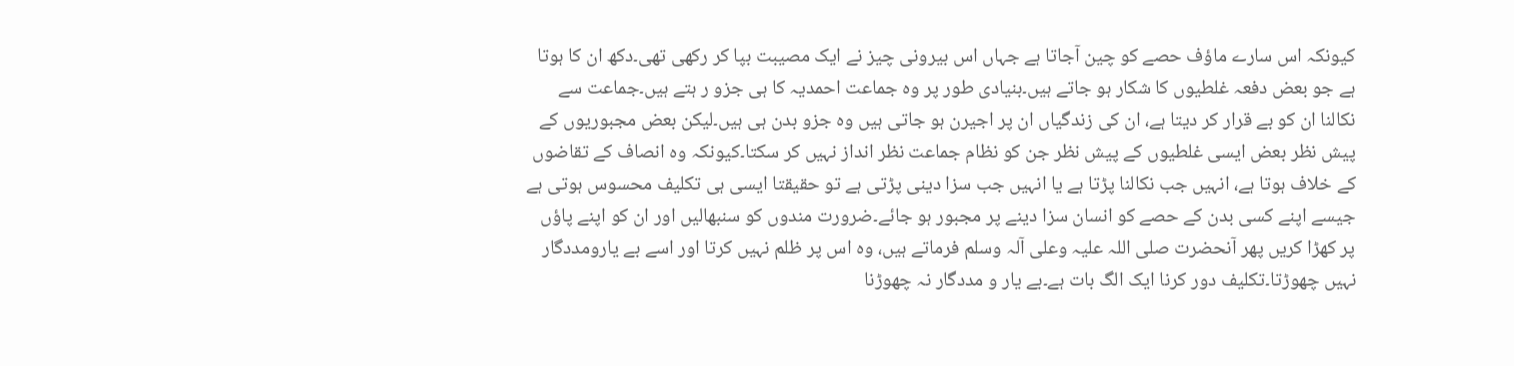کیونکہ اس سارے ماؤف حصے کو چین آجاتا ہے جہاں اس بیرونی چیز نے ایک مصیبت بپا کر رکھی تھی۔دکھ ان کا ہوتا ہے جو بعض دفعہ غلطیوں کا شکار ہو جاتے ہیں۔بنیادی طور پر وہ جماعت احمدیہ کا ہی جزو ر ہتے ہیں۔جماعت سے نکالنا ان کو بے قرار کر دیتا ہے، ان کی زندگیاں ان پر اجیرن ہو جاتی ہیں وہ جزو بدن ہی ہیں۔لیکن بعض مجبوریوں کے پیش نظر بعض ایسی غلطیوں کے پیش نظر جن کو نظام جماعت نظر انداز نہیں کر سکتا۔کیونکہ وہ انصاف کے تقاضوں کے خلاف ہوتا ہے، انہیں جب نکالنا پڑتا ہے یا انہیں جب سزا دینی پڑتی ہے تو حقیقتا ایسی ہی تکلیف محسوس ہوتی ہے جیسے اپنے کسی بدن کے حصے کو انسان سزا دینے پر مجبور ہو جائے۔ضرورت مندوں کو سنبھالیں اور ان کو اپنے پاؤں پر کھڑا کریں پھر آنحضرت صلی اللہ علیہ وعلی آلہ وسلم فرماتے ہیں، وہ اس پر ظلم نہیں کرتا اور اسے بے یارومددگار نہیں چھوڑتا۔تکلیف دور کرنا ایک الگ بات ہے۔بے یار و مددگار نہ چھوڑنا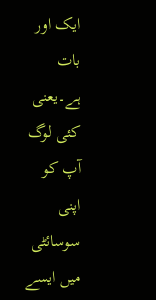ایک اور بات ہے۔یعنی کئی لوگ آپ کو اپنی سوسائٹی میں ایسے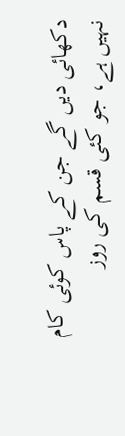دکھائی دیں گے جن کے پاس کوئی کام نہیں ہے، جو کئی قسم کی روز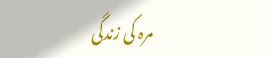مرہ کی زندگی